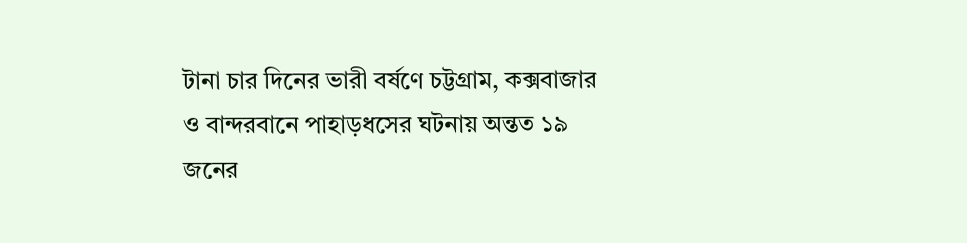টানা চার দিনের ভারী বর্ষণে চট্টগ্রাম, কক্সবাজার ও বান্দরবানে পাহাড়ধসের ঘটনায় অন্তত ১৯ জনের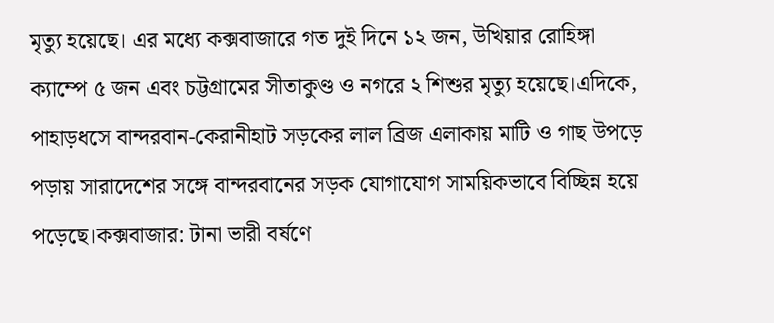মৃত্যু হয়েছে। এর মধ্যে কক্সবাজারে গত দুই দিনে ১২ জন, উখিয়ার রোহিঙ্গা ক্যাম্পে ৫ জন এবং চট্টগ্রামের সীতাকুণ্ড ও নগরে ২ শিশুর মৃত্যু হয়েছে।এদিকে, পাহাড়ধসে বান্দরবান-কেরানীহাট সড়কের লাল ব্রিজ এলাকায় মাটি ও গাছ উপড়ে পড়ায় সারাদেশের সঙ্গে বান্দরবানের সড়ক যোগাযোগ সাময়িকভাবে বিচ্ছিন্ন হয়ে পড়েছে।কক্সবাজার: টানা ভারী বর্ষণে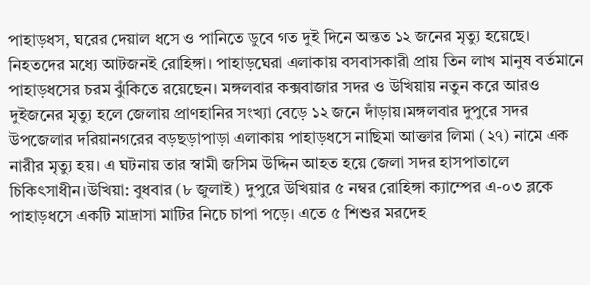পাহাড়ধস, ঘরের দেয়াল ধসে ও পানিতে ডুবে গত দুই দিনে অন্তত ১২ জনের মৃত্যু হয়েছে। নিহতদের মধ্যে আটজনই রোহিঙ্গা। পাহাড়ঘেরা এলাকায় বসবাসকারী প্রায় তিন লাখ মানুষ বর্তমানে পাহাড়ধসের চরম ঝুঁকিতে রয়েছেন। মঙ্গলবার কক্সবাজার সদর ও উখিয়ায় নতুন করে আরও দুইজনের মৃত্যু হলে জেলায় প্রাণহানির সংখ্যা বেড়ে ১২ জনে দাঁড়ায়।মঙ্গলবার দুপুরে সদর উপজেলার দরিয়ানগরের বড়ছড়াপাড়া এলাকায় পাহাড়ধসে নাছিমা আক্তার লিমা (২৭) নামে এক নারীর মৃত্যু হয়। এ ঘটনায় তার স্বামী জসিম উদ্দিন আহত হয়ে জেলা সদর হাসপাতালে চিকিৎসাধীন।উখিয়া: বুধবার (৮ জুলাই) দুপুরে উখিয়ার ৫ নম্বর রোহিঙ্গা ক্যাম্পের এ-০৩ ব্লকে পাহাড়ধসে একটি মাদ্রাসা মাটির নিচে চাপা পড়ে। এতে ৫ শিশুর মরদেহ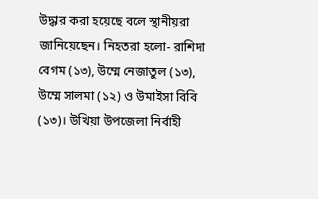উদ্ধার করা হয়েছে বলে স্থানীয়রা জানিয়েছেন। নিহতরা হলো- রাশিদা বেগম (১৩), উম্মে নেজাতুল (১৩), উম্মে সালমা (১২) ও উমাইসা বিবি (১৩)। উখিয়া উপজেলা নির্বাহী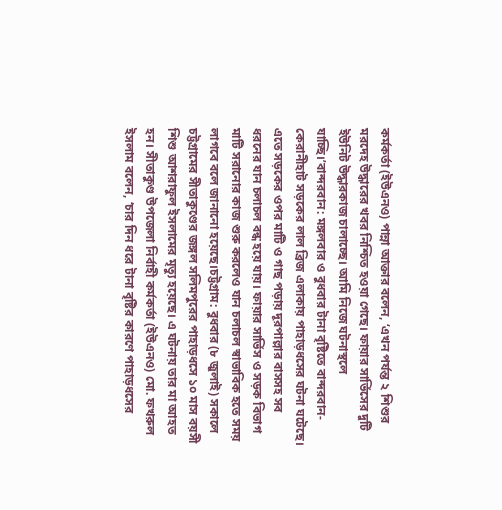কর্মকর্তা (ইউএনও) পান্না আক্তার বলেন, ‘এখন পর্যন্ত ২ শিশুর মরদেহ উদ্ধারের খবর নিশ্চিত হওয়া গেছে। ফায়ার সার্ভিসের দুটি ইউনিট উদ্ধারকাজ চালাচ্ছে। আমি নিজে ঘটনাস্থলে যাচ্ছি।’বান্দরবান: মঙ্গলবার ও বুধবার টানা বৃষ্টিতে বান্দরবান-কেরানীহাট সড়কের লাল ব্রিজ এলাকায় পাহাড়ধসের ঘটনা ঘটেছে। এতে সড়কের ওপর মাটি ও গাছ পড়ায় দূরপাল্লার বাসসহ সব ধরনের যান চলাচল বন্ধ হয়ে যায়। ফায়ার সার্ভিস ও সড়ক বিভাগ মাটি সরানোর কাজ শুরু করলেও যান চলাচল স্বাভাবিক হতে সময় লাগবে বলে জানানো হয়েছে।চট্টগ্রাম: বুধবার (৮ জুলাই) সকালে চট্টগ্রামের সীতাকুণ্ডের জঙ্গল সলিমপুরের পাহাড়ধসে ১০ মাস বয়সী শিশু আশরাফুল ইসলামের মৃত্যু হয়েছে। এ ঘটনায় তার মা আহত হন। সীতাকুণ্ড উপজেলা নির্বাহী কর্মকর্তা (ইউএনও) মো. ফখরুল ইসলাম বলেন, ‘চার দিন ধরে টানা বৃষ্টির কারণে পাহাড়ধসের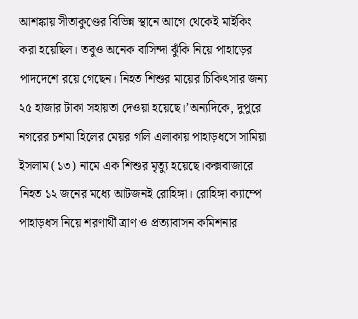আশঙ্কায় সীতাকুণ্ডের বিভিন্ন স্থানে আগে থেকেই মাইকিং করা হয়েছিল। তবুও অনেক বাসিন্দা ঝুঁকি নিয়ে পাহাড়ের পাদদেশে রয়ে গেছেন। নিহত শিশুর মায়ের চিকিৎসার জন্য ২৫ হাজার টাকা সহায়তা দেওয়া হয়েছে।’অন্যদিকে, দুপুরে নগরের চশমা হিলের মেয়র গলি এলাকায় পাহাড়ধসে সামিয়া ইসলাম (১৩) নামে এক শিশুর মৃত্যু হয়েছে।কক্সবাজারে নিহত ১২ জনের মধ্যে আটজনই রোহিঙ্গা। রোহিঙ্গা ক্যাম্পে পাহাড়ধস নিয়ে শরণার্থী ত্রাণ ও প্রত্যাবাসন কমিশনার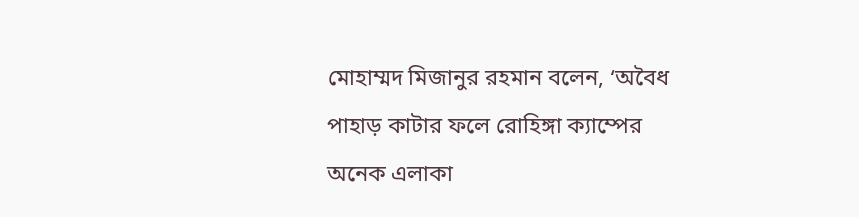মোহাম্মদ মিজানুর রহমান বলেন, ‘অবৈধ পাহাড় কাটার ফলে রোহিঙ্গা ক্যাম্পের অনেক এলাকা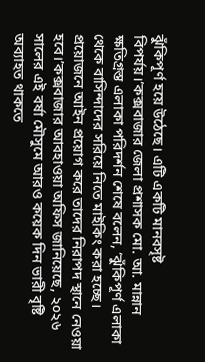ঝুঁকিপূর্ণ হয়ে উঠেছে। এটি একটি মানবসৃষ্ট বিপর্যয়।’কক্সবাজার জেলা প্রশাসক মো. আ. মান্নান ক্ষতিগ্রস্ত এলাকা পরিদর্শন শেষে বলেন, ‘ঝুঁকিপূর্ণ এলাকা থেকে বাসিন্দাদের সরিয়ে নিতে মাইকিং করা হচ্ছে। প্রয়োজনে আইন প্রয়োগ করে তাদের নিরাপদ স্থানে নেওয়া হবে।’কক্সবাজার আবহাওয়া অফিস জানিয়েছে, ২০২৬ সালের এই বর্ষা মৌসুমে আরও কয়েক দিন ভারী বৃষ্টি অব্যাহত থাকতে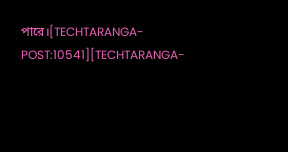পারে।[TECHTARANGA-POST:10541][TECHTARANGA-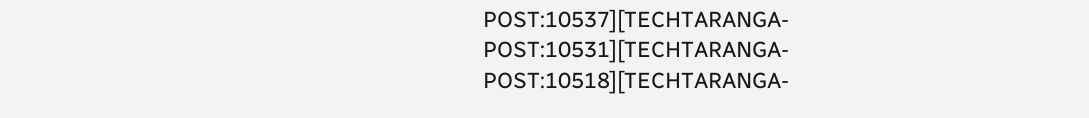POST:10537][TECHTARANGA-POST:10531][TECHTARANGA-POST:10518][TECHTARANGA-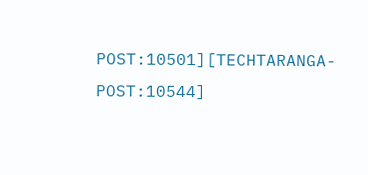POST:10501][TECHTARANGA-POST:10544]